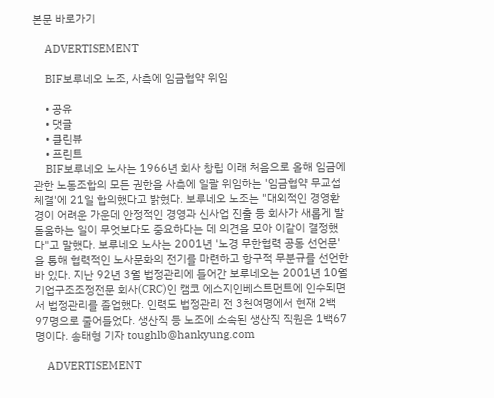본문 바로가기

    ADVERTISEMENT

    BIF보루네오 노조, 사측에 임금협약 위임

    • 공유
    • 댓글
    • 클린뷰
    • 프린트
    BIF보루네오 노사는 1966년 회사 창립 이래 처음으로 올해 임금에 관한 노동조합의 모든 권한을 사측에 일괄 위임하는 '임금협약 무교섭 체결'에 21일 합의했다고 밝혔다. 보루네오 노조는 "대외적인 경영환경이 어려운 가운데 안정적인 경영과 신사업 진출 등 회사가 새롭게 발돋움하는 일이 무엇보다도 중요하다는 데 의견을 모아 이같이 결정했다"고 말했다. 보루네오 노사는 2001년 '노경 무한협력 공동 선언문'을 통해 협력적인 노사문화의 전기를 마련하고 항구적 무분규를 선언한 바 있다. 지난 92년 3월 법정관리에 들어간 보루네오는 2001년 10월 기업구조조정전문 회사(CRC)인 캠코 에스지인베스트먼트에 인수되면서 법정관리를 졸업했다. 인력도 법정관리 전 3천여명에서 현재 2백97명으로 줄어들었다. 생산직 등 노조에 소속된 생산직 직원은 1백67명이다. 송태형 기자 toughlb@hankyung.com

    ADVERTISEMENT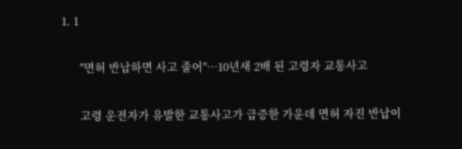1. 1

      "면허 반납하면 사고 줄어"…10년새 2배 된 고령자 교통사고

      고령 운전자가 유발한 교통사고가 급증한 가운데 면허 자진 반납이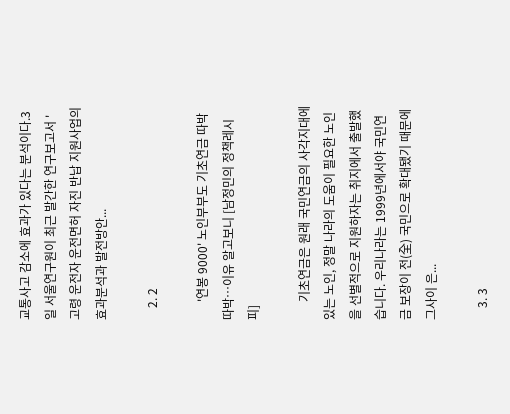교통사고 감소에 효과가 있다는 분석이다.3일 서울연구원이 최근 발간한 연구보고서 '고령 운전자 운전면허 자진 반납 지원사업의 효과분석과 발전방안...

    2. 2

      '연봉 9000' 노인부부도 기초연금 따박따박…이유 알고보니 [남정민의 정책레시피]

      기초연금은 원래 국민연금의 사각지대에 있는 노인, 정말 나라의 도움이 필요한 노인을 선별적으로 지원하자는 취지에서 출발했습니다. 우리나라는 1999년에서야 국민연금 보장이 전(全) 국민으로 확대됐기 때문에 그사이 은...

    3. 3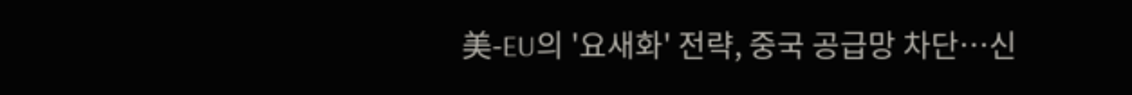美-EU의 '요새화' 전략, 중국 공급망 차단…신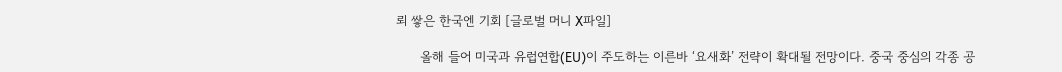뢰 쌓은 한국엔 기회 [글로벌 머니 X파일]

      올해 들어 미국과 유럽연합(EU)이 주도하는 이른바 ‘요새화’ 전략이 확대될 전망이다. 중국 중심의 각종 공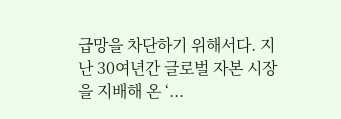급망을 차단하기 위해서다. 지난 30여년간 글로벌 자본 시장을 지배해 온 ‘...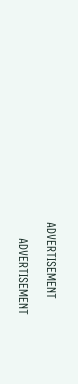ADVERTISEMENT

    ADVERTISEMENT